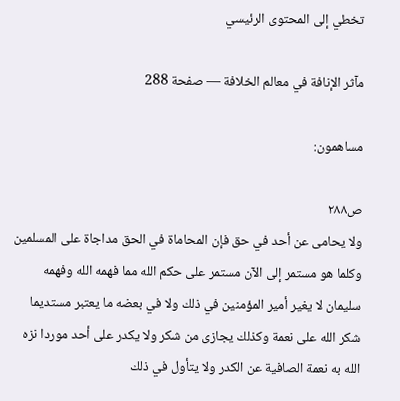تخطي إلى المحتوى الرئيسي

مآثر الإنافة في معالم الخلافة — صفحة 288

مساهمون:

ص٢٨٨
ولا يحامى عن أحد في حق فإن المحاماة في الحق مداجاة على المسلمين وكلما هو مستمر إلى الآن مستمر على حكم الله مما فهمه الله وفهمه سليمان لا يغير أمير المؤمنين في ذلك ولا في بعضه ما يعتبر مستديما شكر الله على نعمة وكذلك يجازى من شكر ولا يكدر على أحد موردا نزه الله به نعمة الصافية عن الكدر ولا يتأول في ذلك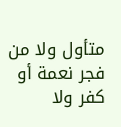متأول ولا من فجر نعمة أو كفر ولا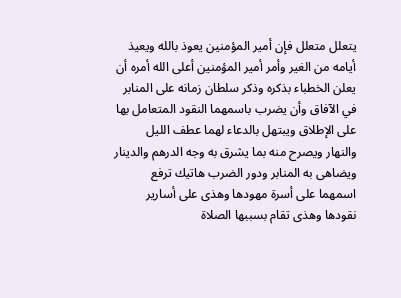يتعلل متعلل فإن أمير المؤمنين يعوذ بالله ويعيذ أيامه من الغير وأمر أمير المؤمنين أعلى الله أمره أن يعلن الخطباء بذكره وذكر سلطان زمانه على المنابر في الآفاق وأن يضرب باسمهما النقود المتعامل بها على الإطلاق ويبتهل بالدعاء لهما عطف الليل والنهار ويصرح منه بما يشرق به وجه الدرهم والدينار ويضاهى به المنابر ودور الضرب هاتيك ترفع اسمهما على أسرة مهودها وهذى على أسارير نقودها وهذى تقام بسببها الصلاة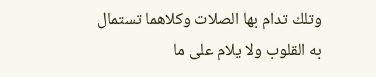وتلك تدام بها الصلات وكلاهما تستمال به القلوب ولا يلام على ما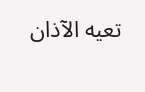تعيه الآذان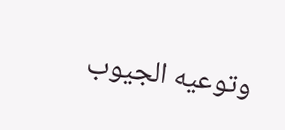وتوعيه الجيوب